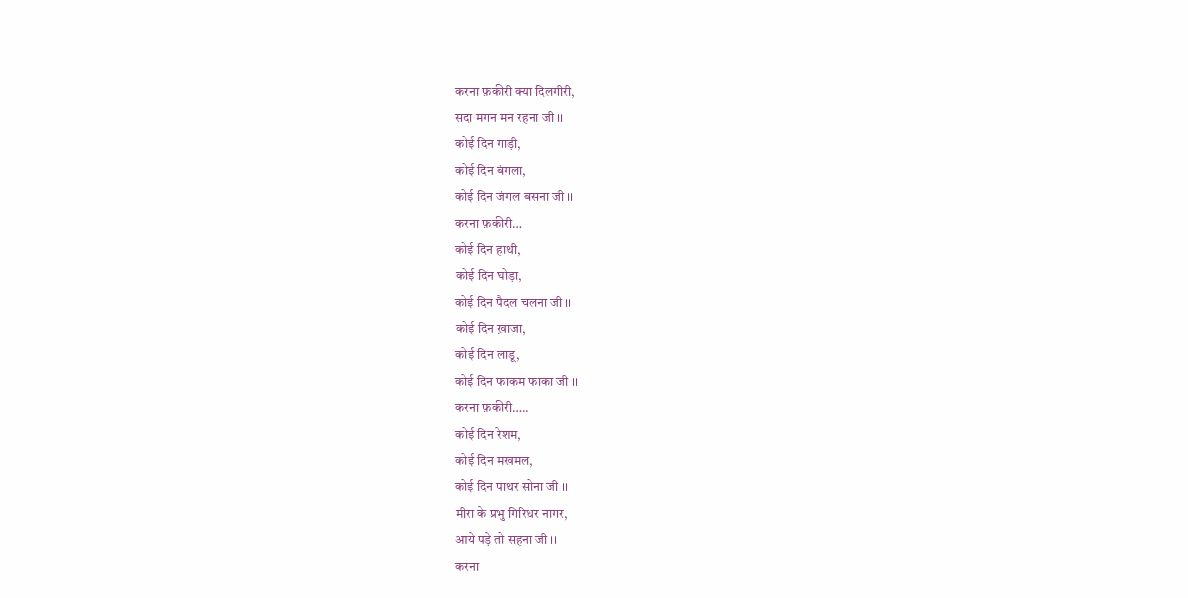करना फ़कीरी क्या दिलगीरी,
सदा मगन मन रहना जी ।।
कोई दिन गाड़ी,
कोई दिन बंगला,
कोई दिन जंगल बसना जी ।।
करना फ़कीरी…
कोई दिन हाथी,
कोई दिन घोड़ा,
कोई दिन पैदल चलना जी ।।
कोई दिन ख़ाजा,
कोई दिन लाडू,
कोई दिन फाकम फाका जी ।।
करना फ़कीरी…..
कोई दिन रेशम,
कोई दिन मखमल,
कोई दिन पाथर सोना जी ।।
मीरा के प्रभु गिरिधर नागर,
आये पड़े तो सहना जी ।।
करना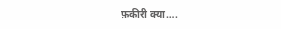फ़कीरी क्या….